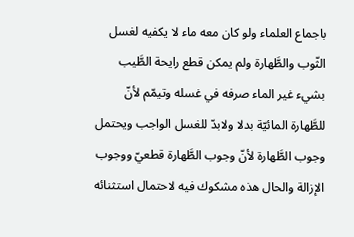باجماع العلماء ولو كان معه ماء لا يكفيه لغسل الثّوب والطَّهارة ولم يمكن قطع رايحة الطَّيب بشيء غير الماء صرفه في غسله وتيمّم لأنّ للطَّهارة المائيّة بدلا ولابدّ للغسل الواجب ويحتمل وجوب الطَّهارة لأنّ وجوب الطَّهارة قطعيّ ووجوب الإزالة والحال هذه مشكوك فيه لاحتمال استثنائه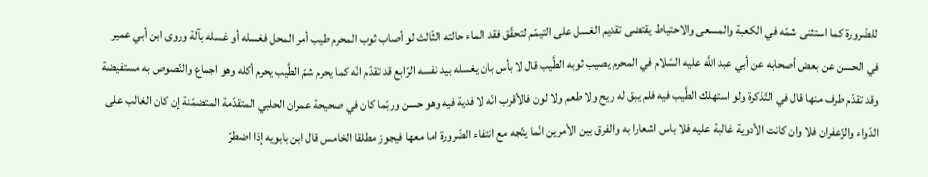للضّرورة كما استثنى شمّه في الكعبة والمسعى والاحتياط يقتضى تقديم الغسل على التيمّم لتحقّق فقد الماء حالته الثّالث لو أصاب ثوب المحرم طيب أمر المحل فغسله أو غسله بآلة وروى ابن أبي عمير في الحسن عن بعض أصحابه عن أبي عبد اللَّه عليه السّلام في المحرم يصيب ثوبه الطَّيب قال لا بأس بان يغسله بيد نفسه الرّابع قد تقدّم انّه كما يحرم شمّ الطَّيب يحرم أكله وهو اجماع والنّصوص به مستفيضة وقد تقدّم طرف منها قال في التّذكرة ولو استهلك الطَّيب فيه فلم يبق له ريح ولا طعم ولا لون فالأقرب انّه لا فدية فيه وهو حسن وربّما كان في صحيحة عمران الحلبي المتقدّمة المتضمّنة إن كان الغالب على الدّواء والزّعفران فلا وان كانت الأدوية غالبة عليه فلا باس اشعارا به والفرق بين الأمرين انّما يتّجه مع انتفاء الضّرورة اما معها فيجوز مطلقا الخامس قال ابن بابويه إذا اضطرّ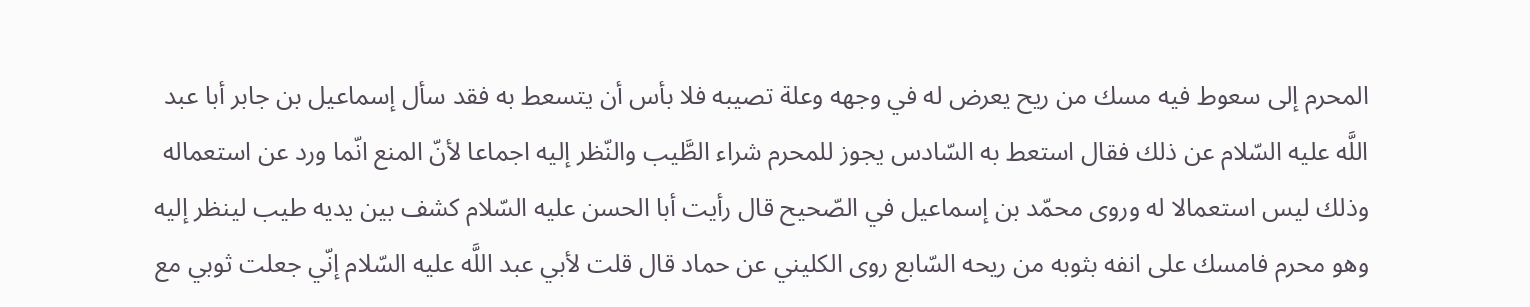المحرم إلى سعوط فيه مسك من ريح يعرض له في وجهه وعلة تصيبه فلا بأس أن يتسعط به فقد سأل إسماعيل بن جابر أبا عبد اللَّه عليه السّلام عن ذلك فقال استعط به السّادس يجوز للمحرم شراء الطَّيب والنّظر إليه اجماعا لأنّ المنع انّما ورد عن استعماله وذلك ليس استعمالا له وروى محمّد بن إسماعيل في الصّحيح قال رأيت أبا الحسن عليه السّلام كشف بين يديه طيب لينظر إليه وهو محرم فامسك على انفه بثوبه من ريحه السّابع روى الكليني عن حماد قال قلت لأبي عبد اللَّه عليه السّلام إنّي جعلت ثوبي مع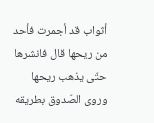أثواب قد أجمرت فأحد من ريحها قال فانشرها حتّى يذهب ريحها وروى الصّدوق بطريقه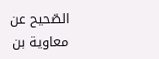الصّحيح عن معاوية بن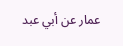عمار عن أبي عبد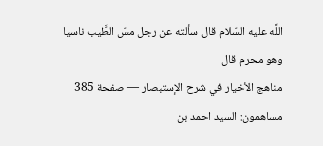اللَّه عليه السّلام قال سألته عن رجل مسّ الطَّيب ناسيا وهو محرم قال
مناهج الأخيار في شرح الإستبصار — صفحة 385
مساهمون: السيد احمد بن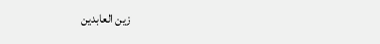زين العابدين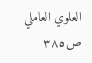العلوي العاملي
ص٣٨٥